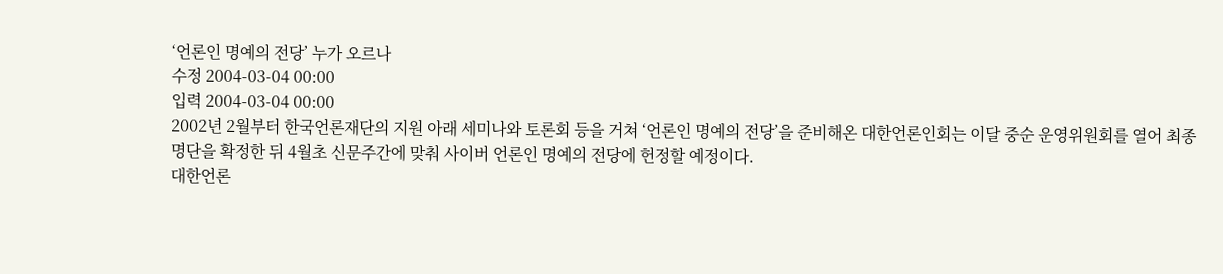‘언론인 명예의 전당’ 누가 오르나
수정 2004-03-04 00:00
입력 2004-03-04 00:00
2002년 2월부터 한국언론재단의 지원 아래 세미나와 토론회 등을 거쳐 ‘언론인 명예의 전당’을 준비해온 대한언론인회는 이달 중순 운영위원회를 열어 최종 명단을 확정한 뒤 4월초 신문주간에 맞춰 사이버 언론인 명예의 전당에 헌정할 예정이다.
대한언론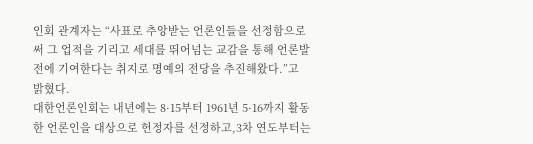인회 관계자는 “사표로 추앙받는 언론인들을 선정함으로써 그 업적을 기리고 세대를 뛰어넘는 교감을 통해 언론발전에 기여한다는 취지로 명예의 전당을 추진해왔다.”고 밝혔다.
대한언론인회는 내년에는 8·15부터 1961년 5·16까지 활동한 언론인을 대상으로 헌정자를 선정하고,3차 연도부터는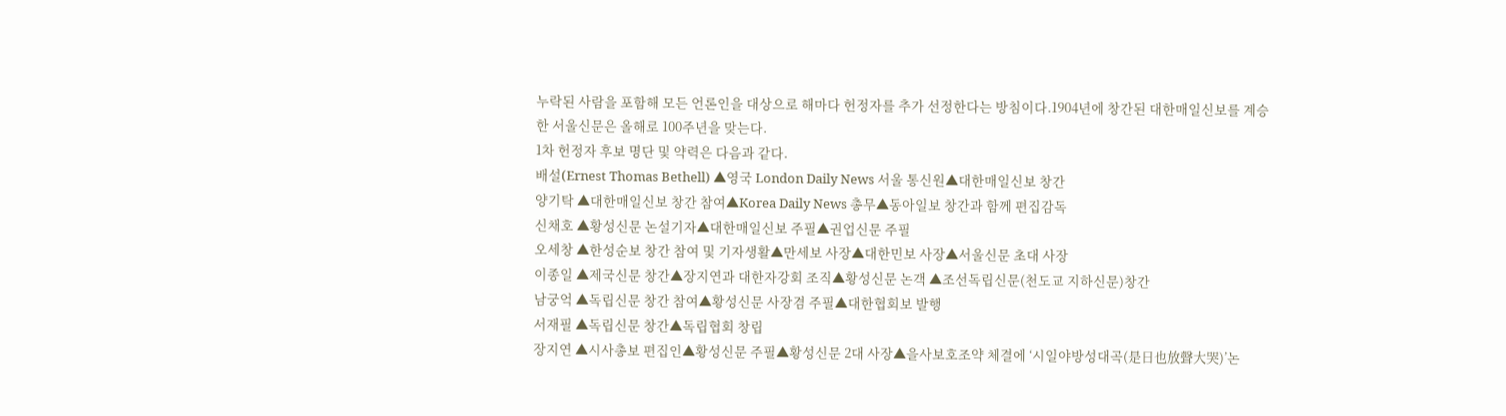누락된 사람을 포함해 모든 언론인을 대상으로 해마다 헌정자를 추가 선정한다는 방침이다.1904년에 창간된 대한매일신보를 계승한 서울신문은 올해로 100주년을 맞는다.
1차 헌정자 후보 명단 및 약력은 다음과 같다.
배설(Ernest Thomas Bethell) ▲영국 London Daily News 서울 통신원▲대한매일신보 창간
양기탁 ▲대한매일신보 창간 참여▲Korea Daily News 총무▲동아일보 창간과 함께 편집감독
신채호 ▲황성신문 논설기자▲대한매일신보 주필▲권업신문 주필
오세창 ▲한성순보 창간 참여 및 기자생활▲만세보 사장▲대한민보 사장▲서울신문 초대 사장
이종일 ▲제국신문 창간▲장지연과 대한자강회 조직▲황성신문 논객 ▲조선독립신문(천도교 지하신문)창간
남궁억 ▲독립신문 창간 참여▲황성신문 사장겸 주필▲대한협회보 발행
서재필 ▲독립신문 창간▲독립협회 창립
장지연 ▲시사총보 편집인▲황성신문 주필▲황성신문 2대 사장▲을사보호조약 체결에 ‘시일야방성대곡(是日也放聲大哭)’논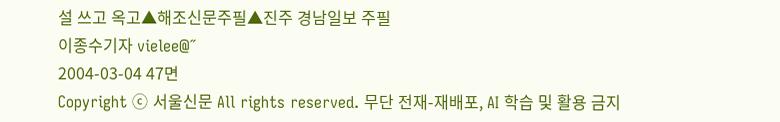설 쓰고 옥고▲해조신문주필▲진주 경남일보 주필
이종수기자 vielee@˝
2004-03-04 47면
Copyright ⓒ 서울신문 All rights reserved. 무단 전재-재배포, AI 학습 및 활용 금지